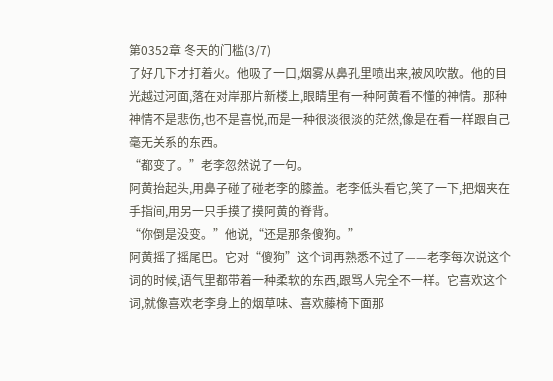第0352章 冬天的门槛(3/7)
了好几下才打着火。他吸了一口,烟雾从鼻孔里喷出来,被风吹散。他的目光越过河面,落在对岸那片新楼上,眼睛里有一种阿黄看不懂的神情。那种神情不是悲伤,也不是喜悦,而是一种很淡很淡的茫然,像是在看一样跟自己毫无关系的东西。
“都变了。”老李忽然说了一句。
阿黄抬起头,用鼻子碰了碰老李的膝盖。老李低头看它,笑了一下,把烟夹在手指间,用另一只手摸了摸阿黄的脊背。
“你倒是没变。”他说,“还是那条傻狗。”
阿黄摇了摇尾巴。它对“傻狗”这个词再熟悉不过了——老李每次说这个词的时候,语气里都带着一种柔软的东西,跟骂人完全不一样。它喜欢这个词,就像喜欢老李身上的烟草味、喜欢藤椅下面那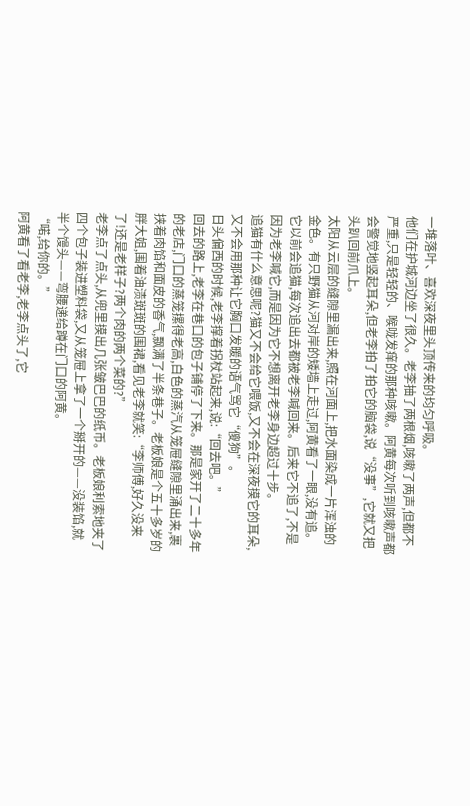一堆落叶、喜欢深夜里头顶传来的均匀呼吸。
他们在护城河边坐了很久。老李抽了两根烟,咳嗽了两声,但都不严重,只是轻轻的、喉咙发痒的那种咳嗽。阿黄每次听到咳嗽声都会警觉地竖起耳朵,但老李拍了拍它的脑袋,说“没事”,它就又把头趴回前爪上。
太阳从云层的缝隙里漏出来,照在河面上,把水面染成一片浑浊的金色。有只野猫从河对岸的矮墙上走过,阿黄看了一眼,没有追。它以前会追猫,每次追出去都被老李喊回来。后来它不追了,不是因为老李喊它,而是因为它不想离开老李身边超过十步。
追猫有什么意思呢?猫又不会给它喂饭,又不会在深夜摸它的耳朵,又不会用那种让它胸口发暖的语气骂它“傻狗”。
日头偏西的时候,老李撑着拐杖站起来,说:“回去吧。”
回去的路上,老李在巷口的包子铺停了下来。那是家开了二十多年的老店,门口的蒸笼摞得老高,白色的蒸汽从笼屉缝隙里涌出来,裹挟着肉馅和面皮的香气,飘满了半条巷子。老板娘是个五十多岁的胖大姐,围着油渍斑斑的围裙,看见老李就笑:“李师傅,好久没来了!还是老样子?两个肉的两个菜的?”
老李点了点头,从兜里摸出几张皱巴巴的纸币。老板娘利索地夹了四个包子装进塑料袋,又从笼屉上拿了一个掰开的——没装馅,就半个馒头——弯腰递给蹲在门口的阿黄。
“喏,给你的。”
阿黄看了看老李,老李点头了,它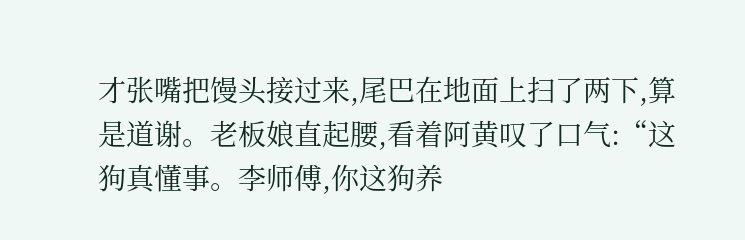才张嘴把馒头接过来,尾巴在地面上扫了两下,算是道谢。老板娘直起腰,看着阿黄叹了口气:“这狗真懂事。李师傅,你这狗养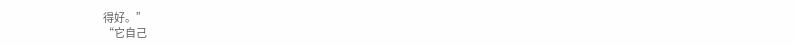得好。”
“它自己